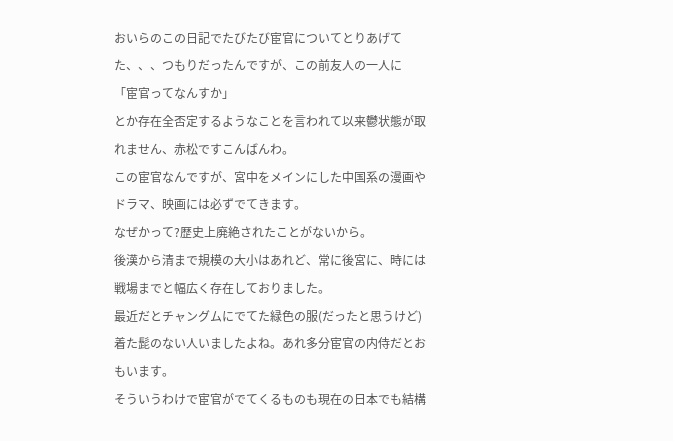おいらのこの日記でたびたび宦官についてとりあげてた、、、つもりだったんですが、この前友人の一人に
「宦官ってなんすか」
とか存在全否定するようなことを言われて以来鬱状態が取れません、赤松ですこんばんわ。
この宦官なんですが、宮中をメインにした中国系の漫画やドラマ、映画には必ずでてきます。
なぜかって?歴史上廃絶されたことがないから。
後漢から清まで規模の大小はあれど、常に後宮に、時には戦場までと幅広く存在しておりました。
最近だとチャングムにでてた緑色の服(だったと思うけど)着た髭のない人いましたよね。あれ多分宦官の内侍だとおもいます。
そういうわけで宦官がでてくるものも現在の日本でも結構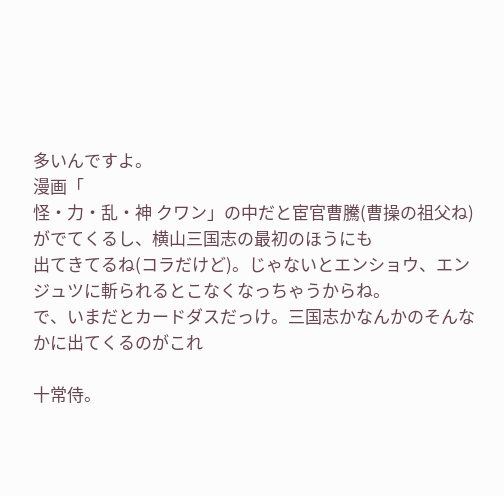多いんですよ。
漫画「
怪・力・乱・神 クワン」の中だと宦官曹騰(曹操の祖父ね)がでてくるし、横山三国志の最初のほうにも
出てきてるね(コラだけど)。じゃないとエンショウ、エンジュツに斬られるとこなくなっちゃうからね。
で、いまだとカードダスだっけ。三国志かなんかのそんなかに出てくるのがこれ

十常侍。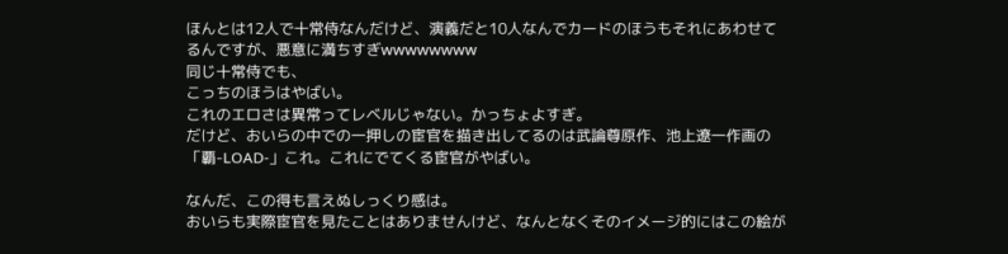ほんとは12人で十常侍なんだけど、演義だと10人なんでカードのほうもそれにあわせてるんですが、悪意に満ちすぎwwwwwwww
同じ十常侍でも、
こっちのほうはやばい。
これのエロさは異常ってレベルじゃない。かっちょよすぎ。
だけど、おいらの中での一押しの宦官を描き出してるのは武論尊原作、池上遼一作画の
「覇-LOAD-」これ。これにでてくる宦官がやばい。

なんだ、この得も言えぬしっくり感は。
おいらも実際宦官を見たことはありませんけど、なんとなくそのイメージ的にはこの絵が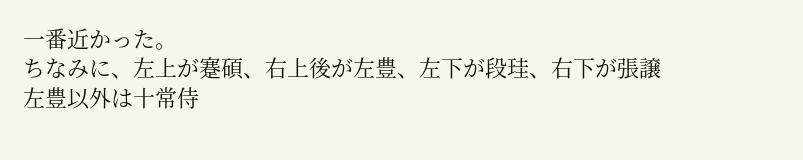一番近かった。
ちなみに、左上が蹇碩、右上後が左豊、左下が段珪、右下が張譲
左豊以外は十常侍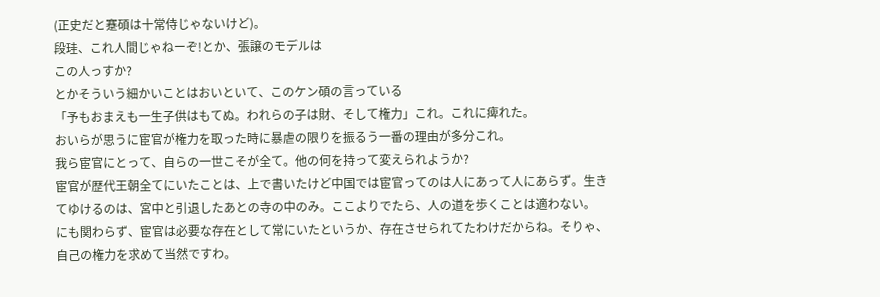(正史だと蹇碩は十常侍じゃないけど)。
段珪、これ人間じゃねーぞ!とか、張譲のモデルは
この人っすか?
とかそういう細かいことはおいといて、このケン碩の言っている
「予もおまえも一生子供はもてぬ。われらの子は財、そして権力」これ。これに痺れた。
おいらが思うに宦官が権力を取った時に暴虐の限りを振るう一番の理由が多分これ。
我ら宦官にとって、自らの一世こそが全て。他の何を持って変えられようか?
宦官が歴代王朝全てにいたことは、上で書いたけど中国では宦官ってのは人にあって人にあらず。生きてゆけるのは、宮中と引退したあとの寺の中のみ。ここよりでたら、人の道を歩くことは適わない。
にも関わらず、宦官は必要な存在として常にいたというか、存在させられてたわけだからね。そりゃ、自己の権力を求めて当然ですわ。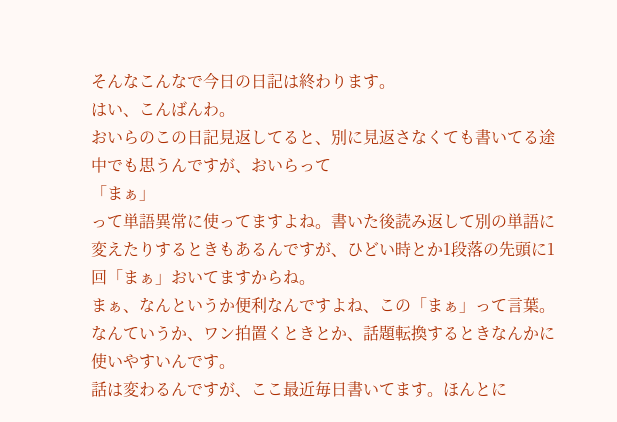そんなこんなで今日の日記は終わります。
はい、こんばんわ。
おいらのこの日記見返してると、別に見返さなくても書いてる途中でも思うんですが、おいらって
「まぁ」
って単語異常に使ってますよね。書いた後読み返して別の単語に変えたりするときもあるんですが、ひどい時とか1段落の先頭に1回「まぁ」おいてますからね。
まぁ、なんというか便利なんですよね、この「まぁ」って言葉。なんていうか、ワン拍置くときとか、話題転換するときなんかに使いやすいんです。
話は変わるんですが、ここ最近毎日書いてます。ほんとに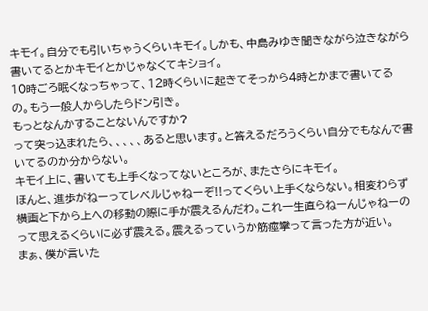キモイ。自分でも引いちゃうくらいキモイ。しかも、中島みゆき聞きながら泣きながら書いてるとかキモイとかじゃなくてキショイ。
10時ごろ眠くなっちゃって、12時くらいに起きてそっから4時とかまで書いてるの。もう一般人からしたらドン引き。
もっとなんかすることないんですか?
って突っ込まれたら、、、、、あると思います。と答えるだろうくらい自分でもなんで書いてるのか分からない。
キモイ上に、書いても上手くなってないところが、またさらにキモイ。
ほんと、進歩がねーってレベルじゃねーぞ!!ってくらい上手くならない。相変わらず横画と下から上への移動の際に手が震えるんだわ。これ一生直らねーんじゃねーのって思えるくらいに必ず震える。震えるっていうか筋痙攣って言った方が近い。
まぁ、僕が言いた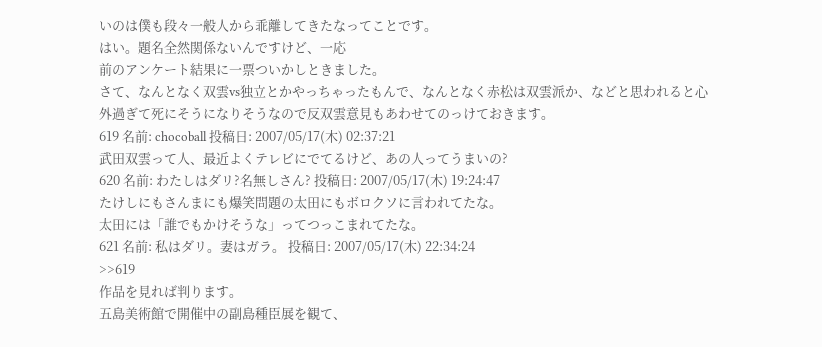いのは僕も段々一般人から乖離してきたなってことです。
はい。題名全然関係ないんですけど、一応
前のアンケート結果に一票ついかしときました。
さて、なんとなく双雲vs独立とかやっちゃったもんで、なんとなく赤松は双雲派か、などと思われると心外過ぎて死にそうになりそうなので反双雲意見もあわせてのっけておきます。
619 名前: chocoball 投稿日: 2007/05/17(木) 02:37:21
武田双雲って人、最近よくテレビにでてるけど、あの人ってうまいの?
620 名前: わたしはダリ?名無しさん? 投稿日: 2007/05/17(木) 19:24:47
たけしにもさんまにも爆笑問題の太田にもボロクソに言われてたな。
太田には「誰でもかけそうな」ってつっこまれてたな。
621 名前: 私はダリ。妻はガラ。 投稿日: 2007/05/17(木) 22:34:24
>>619
作品を見れば判ります。
五島美術館で開催中の副島種臣展を観て、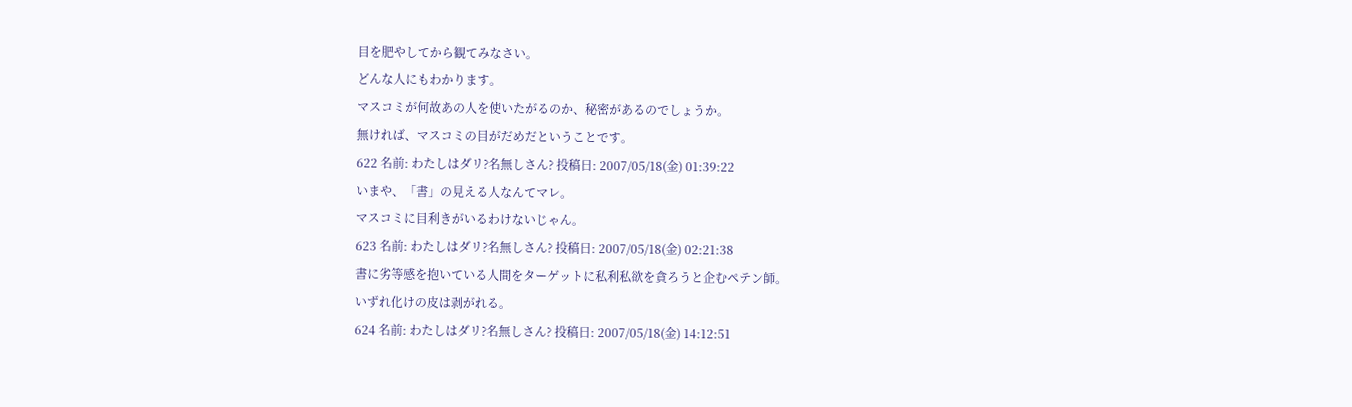目を肥やしてから観てみなさい。
どんな人にもわかります。
マスコミが何故あの人を使いたがるのか、秘密があるのでしょうか。
無ければ、マスコミの目がだめだということです。
622 名前: わたしはダリ?名無しさん? 投稿日: 2007/05/18(金) 01:39:22
いまや、「書」の見える人なんてマレ。
マスコミに目利きがいるわけないじゃん。
623 名前: わたしはダリ?名無しさん? 投稿日: 2007/05/18(金) 02:21:38
書に劣等感を抱いている人間をターゲットに私利私欲を貪ろうと企むペテン師。
いずれ化けの皮は剥がれる。
624 名前: わたしはダリ?名無しさん? 投稿日: 2007/05/18(金) 14:12:51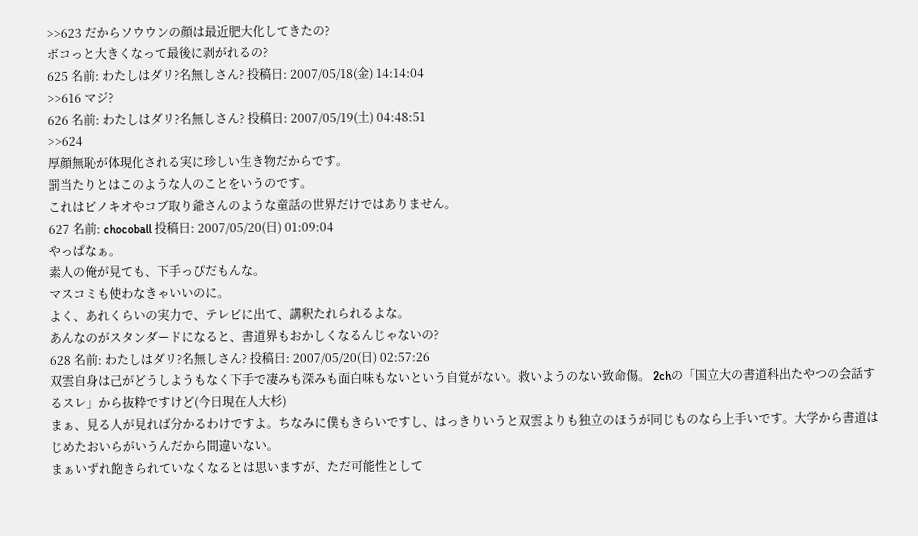>>623 だからソウウンの顔は最近肥大化してきたの?
ボコっと大きくなって最後に剥がれるの?
625 名前: わたしはダリ?名無しさん? 投稿日: 2007/05/18(金) 14:14:04
>>616 マジ?
626 名前: わたしはダリ?名無しさん? 投稿日: 2007/05/19(土) 04:48:51
>>624
厚顔無恥が体現化される実に珍しい生き物だからです。
罰当たりとはこのような人のことをいうのです。
これはピノキオやコブ取り爺さんのような童話の世界だけではありません。
627 名前: chocoball 投稿日: 2007/05/20(日) 01:09:04
やっぱなぁ。
素人の俺が見ても、下手っぴだもんな。
マスコミも使わなきゃいいのに。
よく、あれくらいの実力で、テレビに出て、講釈たれられるよな。
あんなのがスタンダードになると、書道界もおかしくなるんじゃないの?
628 名前: わたしはダリ?名無しさん? 投稿日: 2007/05/20(日) 02:57:26
双雲自身は己がどうしようもなく下手で凄みも深みも面白味もないという自覚がない。救いようのない致命傷。 2chの「国立大の書道科出たやつの会話するスレ」から抜粋ですけど(今日現在人大杉)
まぁ、見る人が見れば分かるわけですよ。ちなみに僕もきらいですし、はっきりいうと双雲よりも独立のほうが同じものなら上手いです。大学から書道はじめたおいらがいうんだから間違いない。
まぁいずれ飽きられていなくなるとは思いますが、ただ可能性として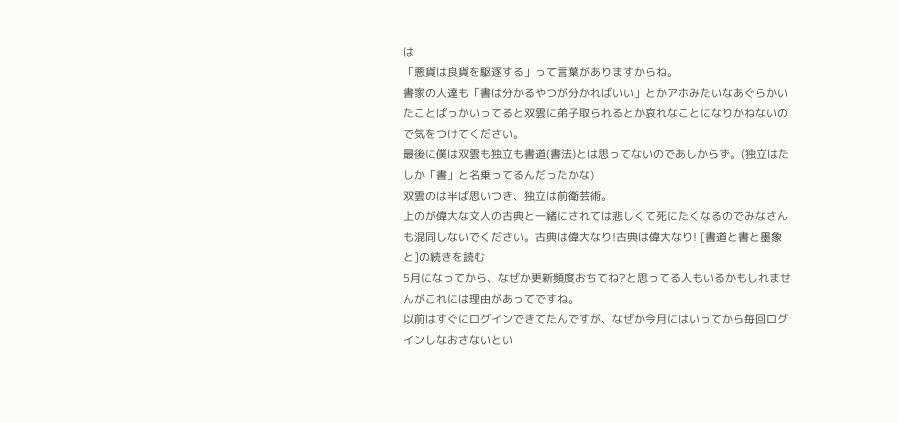は
「悪貨は良貨を駆逐する」って言葉がありますからね。
書家の人達も「書は分かるやつが分かればいい」とかアホみたいなあぐらかいたことばっかいってると双雲に弟子取られるとか哀れなことになりかねないので気をつけてください。
最後に僕は双雲も独立も書道(書法)とは思ってないのであしからず。(独立はたしか「書」と名乗ってるんだったかな)
双雲のは半ば思いつき、独立は前衛芸術。
上のが偉大な文人の古典と一緒にされては悲しくて死にたくなるのでみなさんも混同しないでください。古典は偉大なり!古典は偉大なり! [書道と書と墨象と]の続きを読む
5月になってから、なぜか更新頻度おちてね?と思ってる人もいるかもしれませんがこれには理由があってですね。
以前はすぐにログインできてたんですが、なぜか今月にはいってから毎回ログインしなおさないとい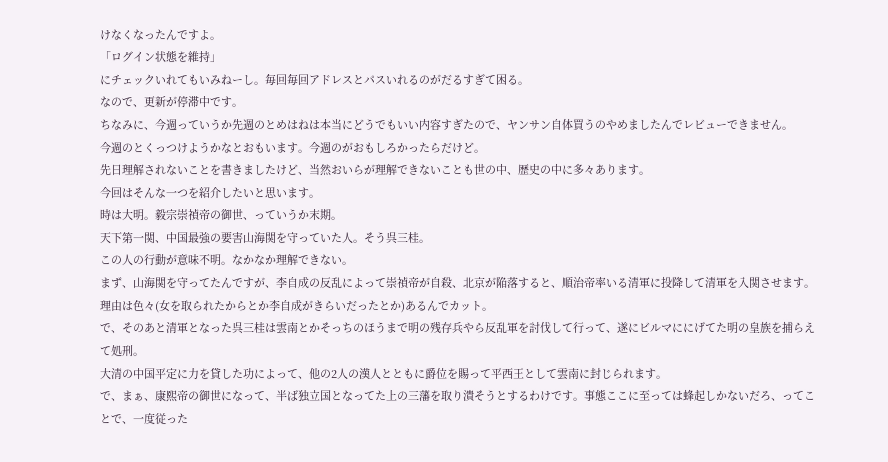けなくなったんですよ。
「ログイン状態を維持」
にチェックいれてもいみねーし。毎回毎回アドレスとパスいれるのがだるすぎて困る。
なので、更新が停滞中です。
ちなみに、今週っていうか先週のとめはねは本当にどうでもいい内容すぎたので、ヤンサン自体買うのやめましたんでレビューできません。
今週のとくっつけようかなとおもいます。今週のがおもしろかったらだけど。
先日理解されないことを書きましたけど、当然おいらが理解できないことも世の中、歴史の中に多々あります。
今回はそんな一つを紹介したいと思います。
時は大明。毅宗崇禎帝の御世、っていうか末期。
天下第一関、中国最強の要害山海関を守っていた人。そう呉三桂。
この人の行動が意味不明。なかなか理解できない。
まず、山海関を守ってたんですが、李自成の反乱によって崇禎帝が自殺、北京が陥落すると、順治帝率いる清軍に投降して清軍を入関させます。
理由は色々(女を取られたからとか李自成がきらいだったとか)あるんでカット。
で、そのあと清軍となった呉三桂は雲南とかそっちのほうまで明の残存兵やら反乱軍を討伐して行って、遂にビルマににげてた明の皇族を捕らえて処刑。
大清の中国平定に力を貸した功によって、他の2人の漢人とともに爵位を賜って平西王として雲南に封じられます。
で、まぁ、康熙帝の御世になって、半ば独立国となってた上の三藩を取り潰そうとするわけです。事態ここに至っては蜂起しかないだろ、ってことで、一度従った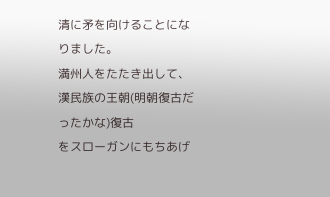清に矛を向けることになりました。
満州人をたたき出して、漢民族の王朝(明朝復古だったかな)復古
をスローガンにもちあげ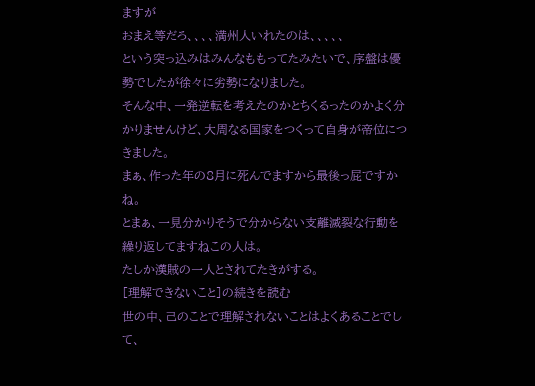ますが
おまえ等だろ、、、、満州人いれたのは、、、、、
という突っ込みはみんなももってたみたいで、序盤は優勢でしたが徐々に劣勢になりました。
そんな中、一発逆転を考えたのかとちくるったのかよく分かりませんけど、大周なる国家をつくって自身が帝位につきました。
まぁ、作った年の8月に死んでますから最後っ屁ですかね。
とまぁ、一見分かりそうで分からない支離滅裂な行動を繰り返してますねこの人は。
たしか漢賊の一人とされてたきがする。
[理解できないこと]の続きを読む
世の中、己のことで理解されないことはよくあることでして、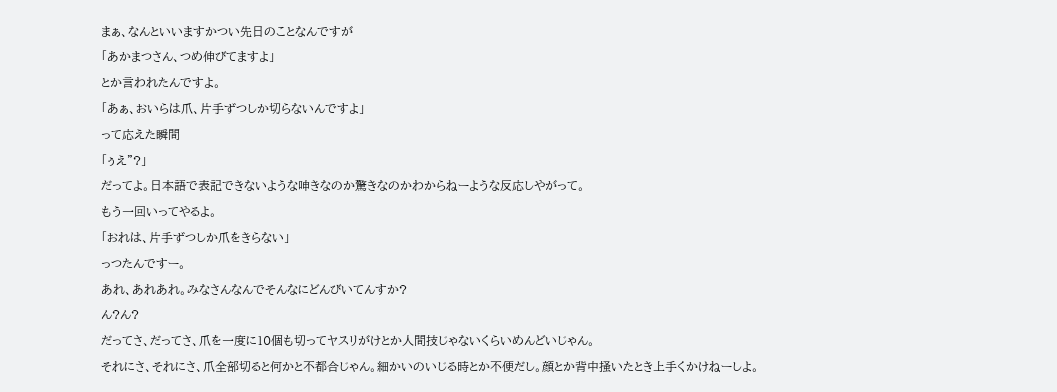まぁ、なんといいますかつい先日のことなんですが
「あかまつさん、つめ伸びてますよ」
とか言われたんですよ。
「あぁ、おいらは爪、片手ずつしか切らないんですよ」
って応えた瞬間
「ぅえ"?」
だってよ。日本語で表記できないような呻きなのか驚きなのかわからねーような反応しやがって。
もう一回いってやるよ。
「おれは、片手ずつしか爪をきらない」
っつたんですー。
あれ、あれあれ。みなさんなんでそんなにどんびいてんすか?
ん?ん?
だってさ、だってさ、爪を一度に10個も切ってヤスリがけとか人間技じゃないくらいめんどいじゃん。
それにさ、それにさ、爪全部切ると何かと不都合じゃん。細かいのいじる時とか不便だし。顔とか背中掻いたとき上手くかけねーしよ。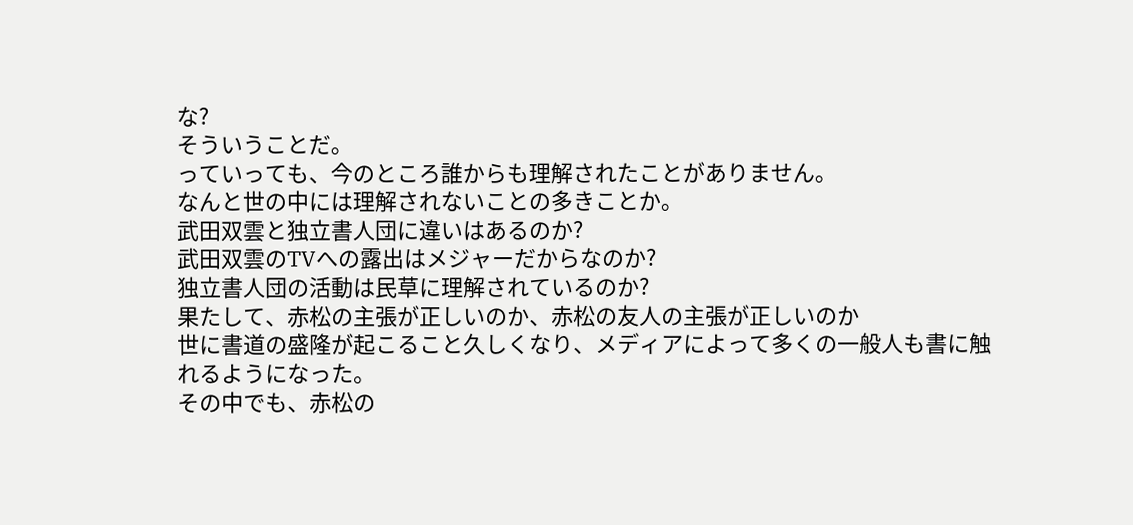な?
そういうことだ。
っていっても、今のところ誰からも理解されたことがありません。
なんと世の中には理解されないことの多きことか。
武田双雲と独立書人団に違いはあるのか?
武田双雲のTVへの露出はメジャーだからなのか?
独立書人団の活動は民草に理解されているのか?
果たして、赤松の主張が正しいのか、赤松の友人の主張が正しいのか
世に書道の盛隆が起こること久しくなり、メディアによって多くの一般人も書に触れるようになった。
その中でも、赤松の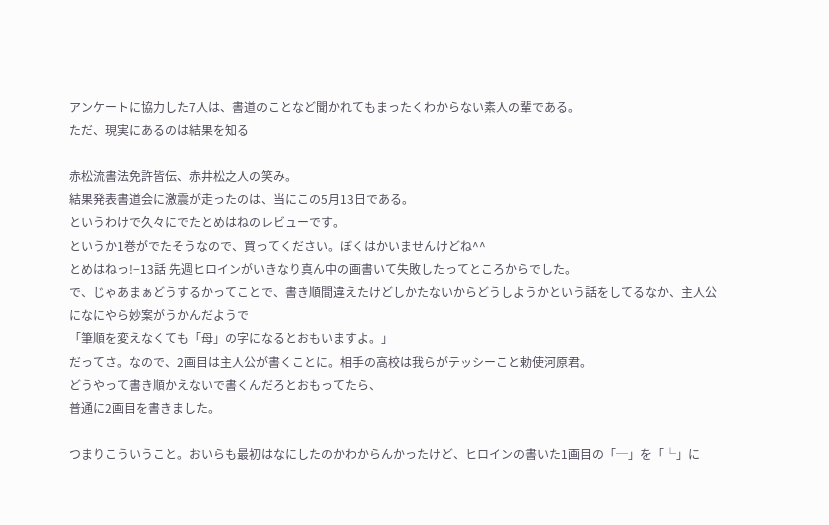アンケートに協力した7人は、書道のことなど聞かれてもまったくわからない素人の輩である。
ただ、現実にあるのは結果を知る

赤松流書法免許皆伝、赤井松之人の笑み。
結果発表書道会に激震が走ったのは、当にこの5月13日である。
というわけで久々にでたとめはねのレビューです。
というか1巻がでたそうなので、買ってください。ぼくはかいませんけどね^^
とめはねっ!−13話 先週ヒロインがいきなり真ん中の画書いて失敗したってところからでした。
で、じゃあまぁどうするかってことで、書き順間違えたけどしかたないからどうしようかという話をしてるなか、主人公になにやら妙案がうかんだようで
「筆順を変えなくても「母」の字になるとおもいますよ。」
だってさ。なので、2画目は主人公が書くことに。相手の高校は我らがテッシーこと勅使河原君。
どうやって書き順かえないで書くんだろとおもってたら、
普通に2画目を書きました。

つまりこういうこと。おいらも最初はなにしたのかわからんかったけど、ヒロインの書いた1画目の「─」を「└」に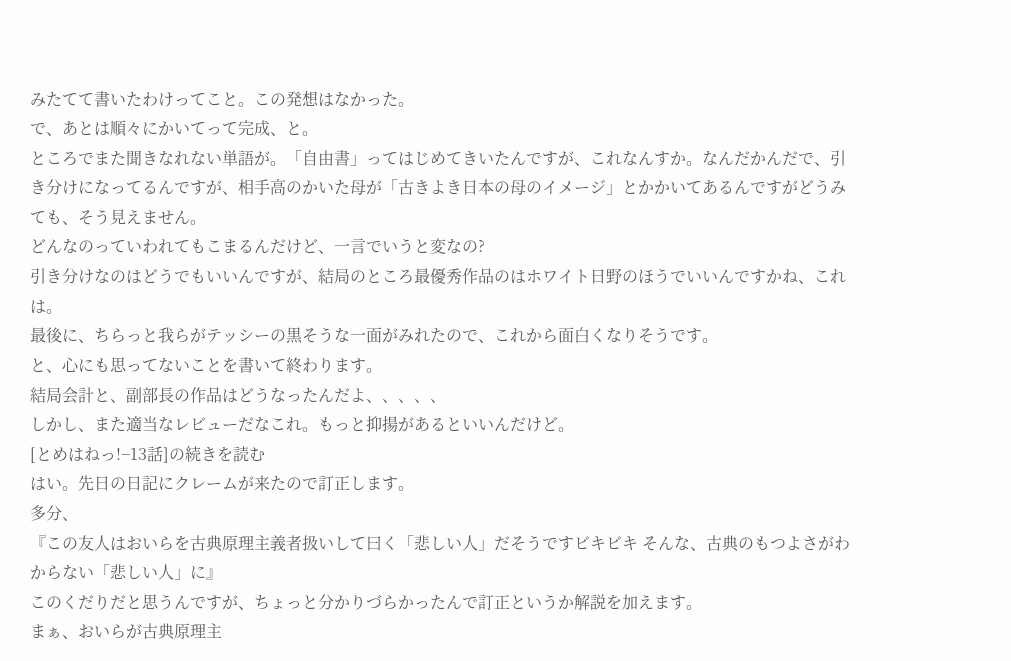みたてて書いたわけってこと。この発想はなかった。
で、あとは順々にかいてって完成、と。
ところでまた聞きなれない単語が。「自由書」ってはじめてきいたんですが、これなんすか。なんだかんだで、引き分けになってるんですが、相手高のかいた母が「古きよき日本の母のイメージ」とかかいてあるんですがどうみても、そう見えません。
どんなのっていわれてもこまるんだけど、一言でいうと変なの?
引き分けなのはどうでもいいんですが、結局のところ最優秀作品のはホワイト日野のほうでいいんですかね、これは。
最後に、ちらっと我らがテッシーの黒そうな一面がみれたので、これから面白くなりそうです。
と、心にも思ってないことを書いて終わります。
結局会計と、副部長の作品はどうなったんだよ、、、、、
しかし、また適当なレビューだなこれ。もっと抑揚があるといいんだけど。
[とめはねっ!−13話]の続きを読む
はい。先日の日記にクレームが来たので訂正します。
多分、
『この友人はおいらを古典原理主義者扱いして曰く「悲しい人」だそうですビキビキ そんな、古典のもつよさがわからない「悲しい人」に』
このくだりだと思うんですが、ちょっと分かりづらかったんで訂正というか解説を加えます。
まぁ、おいらが古典原理主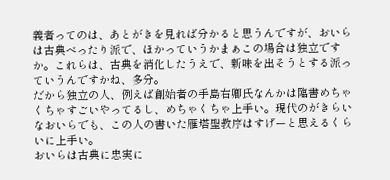義者ってのは、あとがきを見れば分かると思うんですが、おいらは古典べったり派で、ほかっていうかまぁこの場合は独立ですか。これらは、古典を消化したうえで、新味を出そうとする派っていうんですかね、多分。
だから独立の人、例えば創始者の手島右卿氏なんかは臨書めちゃくちゃすごいやってるし、めちゃくちゃ上手い。現代のがきらいなおいらでも、この人の書いた雁塔聖教序はすげーと思えるくらいに上手い。
おいらは古典に忠実に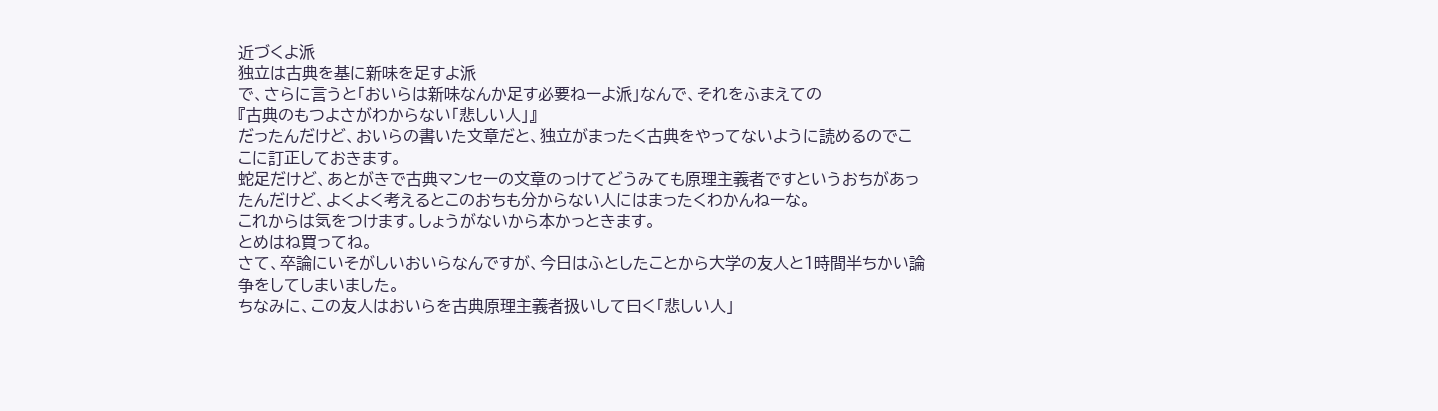近づくよ派
独立は古典を基に新味を足すよ派
で、さらに言うと「おいらは新味なんか足す必要ねーよ派」なんで、それをふまえての
『古典のもつよさがわからない「悲しい人」』
だったんだけど、おいらの書いた文章だと、独立がまったく古典をやってないように読めるのでここに訂正しておきます。
蛇足だけど、あとがきで古典マンセーの文章のっけてどうみても原理主義者ですというおちがあったんだけど、よくよく考えるとこのおちも分からない人にはまったくわかんねーな。
これからは気をつけます。しょうがないから本かっときます。
とめはね買ってね。
さて、卒論にいそがしいおいらなんですが、今日はふとしたことから大学の友人と1時間半ちかい論争をしてしまいました。
ちなみに、この友人はおいらを古典原理主義者扱いして曰く「悲しい人」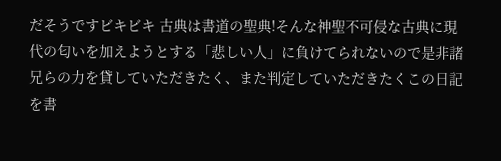だそうですビキビキ 古典は書道の聖典!そんな神聖不可侵な古典に現代の匂いを加えようとする「悲しい人」に負けてられないので是非諸兄らの力を貸していただきたく、また判定していただきたくこの日記を書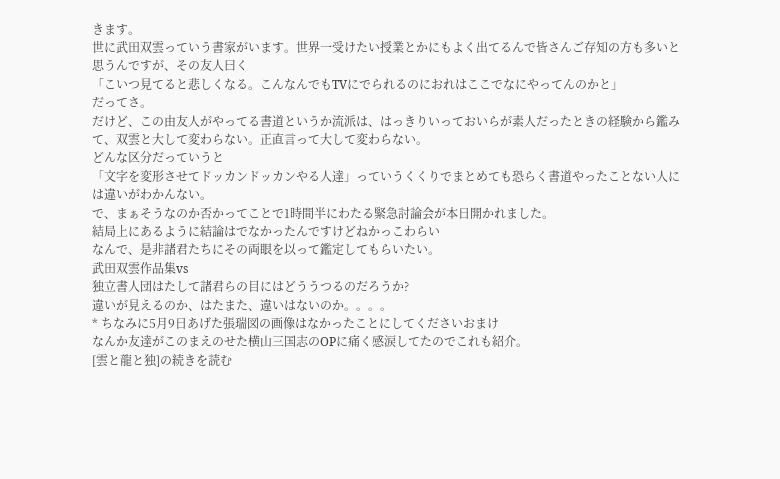きます。
世に武田双雲っていう書家がいます。世界一受けたい授業とかにもよく出てるんで皆さんご存知の方も多いと思うんですが、その友人曰く
「こいつ見てると悲しくなる。こんなんでもTVにでられるのにおれはここでなにやってんのかと」
だってさ。
だけど、この由友人がやってる書道というか流派は、はっきりいっておいらが素人だったときの経験から鑑みて、双雲と大して変わらない。正直言って大して変わらない。
どんな区分だっていうと
「文字を変形させてドッカンドッカンやる人達」っていうくくりでまとめても恐らく書道やったことない人には違いがわかんない。
で、まぁそうなのか否かってことで1時間半にわたる緊急討論会が本日開かれました。
結局上にあるように結論はでなかったんですけどねかっこわらい
なんで、是非諸君たちにその両眼を以って鑑定してもらいたい。
武田双雲作品集vs
独立書人団はたして諸君らの目にはどううつるのだろうか?
違いが見えるのか、はたまた、違いはないのか。。。。
* ちなみに5月9日あげた張瑞図の画像はなかったことにしてくださいおまけ
なんか友達がこのまえのせた横山三国志のOPに痛く感涙してたのでこれも紹介。
[雲と龍と独]の続きを読む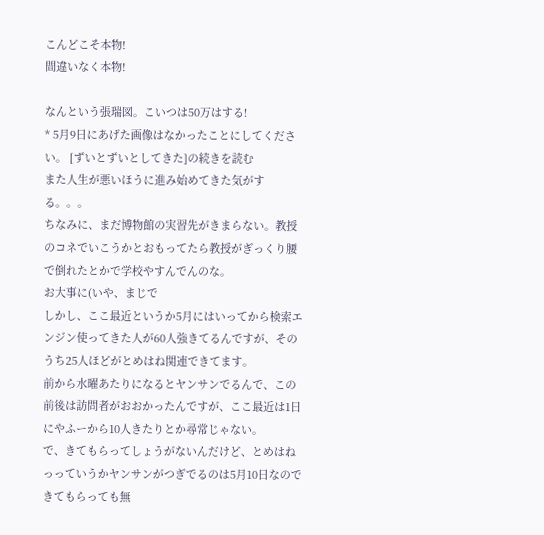こんどこそ本物!
間違いなく本物!

なんという張瑞図。こいつは50万はする!
* 5月9日にあげた画像はなかったことにしてください。 [ずいとずいとしてきた]の続きを読む
また人生が悪いほうに進み始めてきた気がする。。。
ちなみに、まだ博物館の実習先がきまらない。教授のコネでいこうかとおもってたら教授がぎっくり腰で倒れたとかで学校やすんでんのな。
お大事に(いや、まじで
しかし、ここ最近というか5月にはいってから検索エンジン使ってきた人が60人強きてるんですが、そのうち25人ほどがとめはね関連できてます。
前から水曜あたりになるとヤンサンでるんで、この前後は訪問者がおおかったんですが、ここ最近は1日にやふーから10人きたりとか尋常じゃない。
で、きてもらってしょうがないんだけど、とめはねっっていうかヤンサンがつぎでるのは5月10日なのできてもらっても無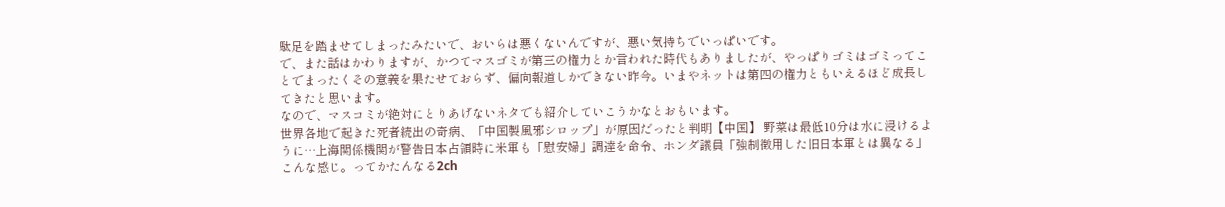駄足を踏ませてしまったみたいで、おいらは悪くないんですが、悪い気持ちでいっぱいです。
で、また話はかわりますが、かつてマスゴミが第三の権力とか言われた時代もありましたが、やっぱりゴミはゴミってことでまったくその意義を果たせておらず、偏向報道しかできない昨今。いまやネットは第四の権力ともいえるほど成長してきたと思います。
なので、マスコミが絶対にとりあげないネタでも紹介していこうかなとおもいます。
世界各地で起きた死者続出の奇病、「中国製風邪シロップ」が原因だったと判明【中国】 野菜は最低10分は水に浸けるように…上海関係機関が警告日本占領時に米軍も「慰安婦」調達を命令、ホンダ議員「強制徴用した旧日本軍とは異なる」 こんな感じ。ってかたんなる2ch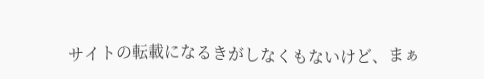サイトの転載になるきがしなくもないけど、まぁ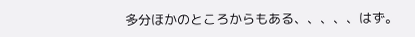多分ほかのところからもある、、、、、はず。